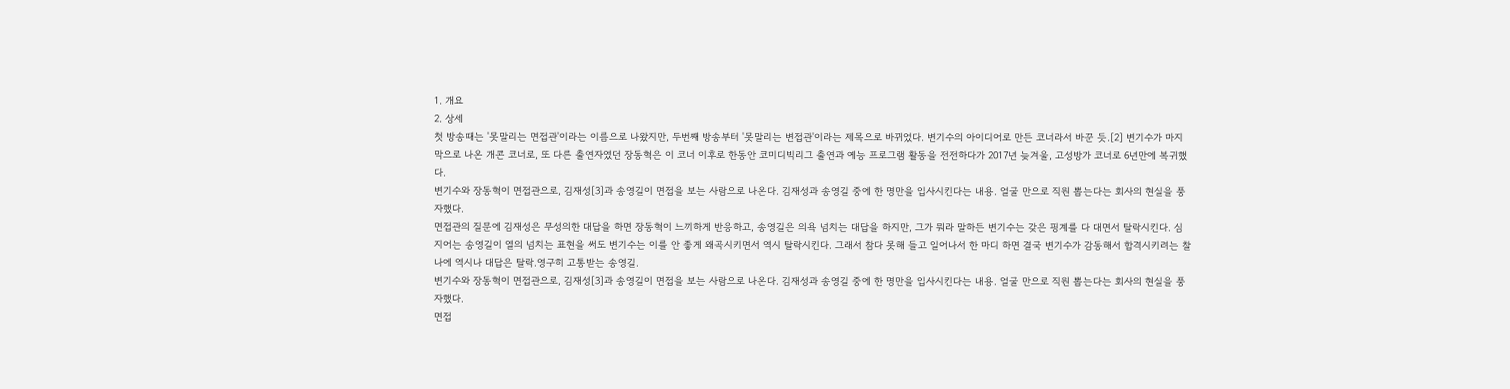1. 개요
2. 상세
첫 방송때는 '못말리는 면접관'이라는 이름으로 나왔지만, 두번째 방송부터 '못말리는 변접관'이라는 제목으로 바뀌었다. 변기수의 아이디어로 만든 코너라서 바꾼 듯.[2] 변기수가 마지막으로 나온 개콘 코너로, 또 다른 출연자였던 장동혁은 이 코너 이후로 한동안 코미디빅리그 출연과 예능 프로그램 활동을 전전하다가 2017년 늦겨울, 고성방가 코너로 6년만에 복귀했다.
변기수와 장동혁이 면접관으로, 김재성[3]과 송영길이 면접을 보는 사람으로 나온다. 김재성과 송영길 중에 한 명만을 입사시킨다는 내용. 얼굴 만으로 직원 뽑는다는 회사의 현실을 풍자했다.
면접관의 질문에 김재성은 무성의한 대답을 하면 장동혁이 느끼하게 반응하고, 송영길은 의욕 넘치는 대답을 하지만, 그가 뭐라 말하든 변기수는 갖은 핑계를 다 대면서 탈락시킨다. 심지어는 송영길이 열의 넘치는 표현을 써도 변기수는 이를 안 좋게 왜곡시키면서 역시 탈락시킨다. 그래서 참다 못해 들고 일어나서 한 마디 하면 결국 변기수가 감동해서 합격시키려는 찰나에 역시나 대답은 탈락.영구히 고통받는 송영길.
변기수와 장동혁이 면접관으로, 김재성[3]과 송영길이 면접을 보는 사람으로 나온다. 김재성과 송영길 중에 한 명만을 입사시킨다는 내용. 얼굴 만으로 직원 뽑는다는 회사의 현실을 풍자했다.
면접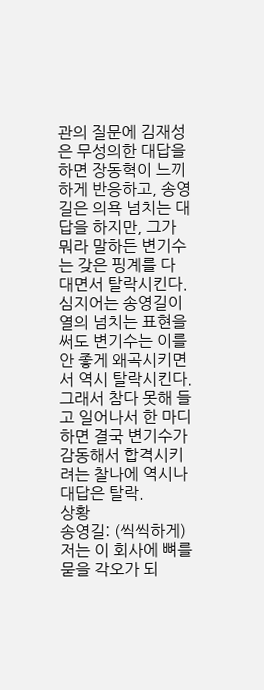관의 질문에 김재성은 무성의한 대답을 하면 장동혁이 느끼하게 반응하고, 송영길은 의욕 넘치는 대답을 하지만, 그가 뭐라 말하든 변기수는 갖은 핑계를 다 대면서 탈락시킨다. 심지어는 송영길이 열의 넘치는 표현을 써도 변기수는 이를 안 좋게 왜곡시키면서 역시 탈락시킨다. 그래서 참다 못해 들고 일어나서 한 마디 하면 결국 변기수가 감동해서 합격시키려는 찰나에 역시나 대답은 탈락.
상황
송영길: (씩씩하게) 저는 이 회사에 뼈를 묻을 각오가 되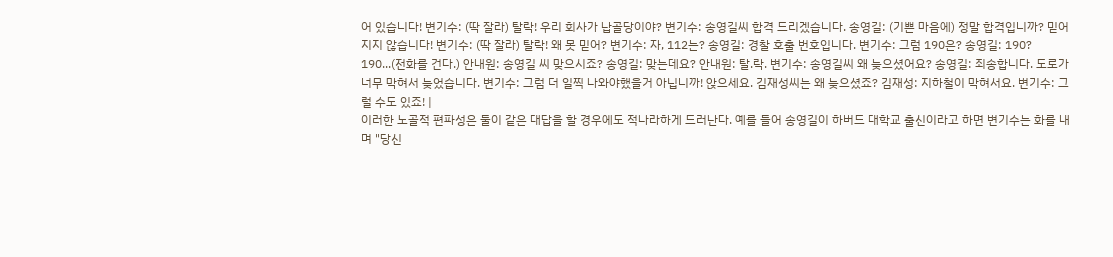어 있습니다! 변기수: (딱 잘라) 탈락! 우리 회사가 납골당이야? 변기수: 송영길씨 합격 드리겠습니다. 송영길: (기쁜 마음에) 정말 합격입니까? 믿어지지 않습니다! 변기수: (딱 잘라) 탈락! 왜 못 믿어? 변기수: 자, 112는? 송영길: 경찰 호출 번호입니다. 변기수: 그럼 190은? 송영길: 190? 190...(전화를 건다.) 안내원: 송영길 씨 맞으시죠? 송영길: 맞는데요? 안내원: 탈.락. 변기수: 송영길씨 왜 늦으셨어요? 송영길: 죄송합니다. 도로가 너무 막혀서 늦었습니다. 변기수: 그럼 더 일찍 나와야했을거 아닙니까! 앉으세요. 김재성씨는 왜 늦으셨죠? 김재성: 지하철이 막혀서요. 변기수: 그럴 수도 있죠! |
이러한 노골적 편파성은 둘이 같은 대답을 할 경우에도 적나라하게 드러난다. 예를 들어 송영길이 하버드 대학교 출신이라고 하면 변기수는 화를 내며 "당신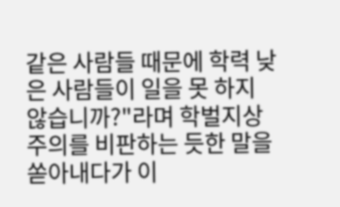같은 사람들 때문에 학력 낮은 사람들이 일을 못 하지 않습니까?"라며 학벌지상주의를 비판하는 듯한 말을 쏟아내다가 이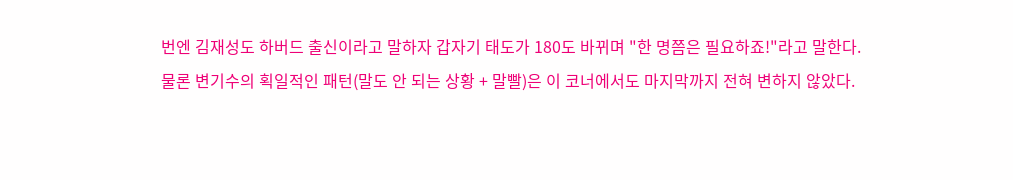번엔 김재성도 하버드 출신이라고 말하자 갑자기 태도가 180도 바뀌며 "한 명쯤은 필요하죠!"라고 말한다.
물론 변기수의 획일적인 패턴(말도 안 되는 상황 + 말빨)은 이 코너에서도 마지막까지 전혀 변하지 않았다.